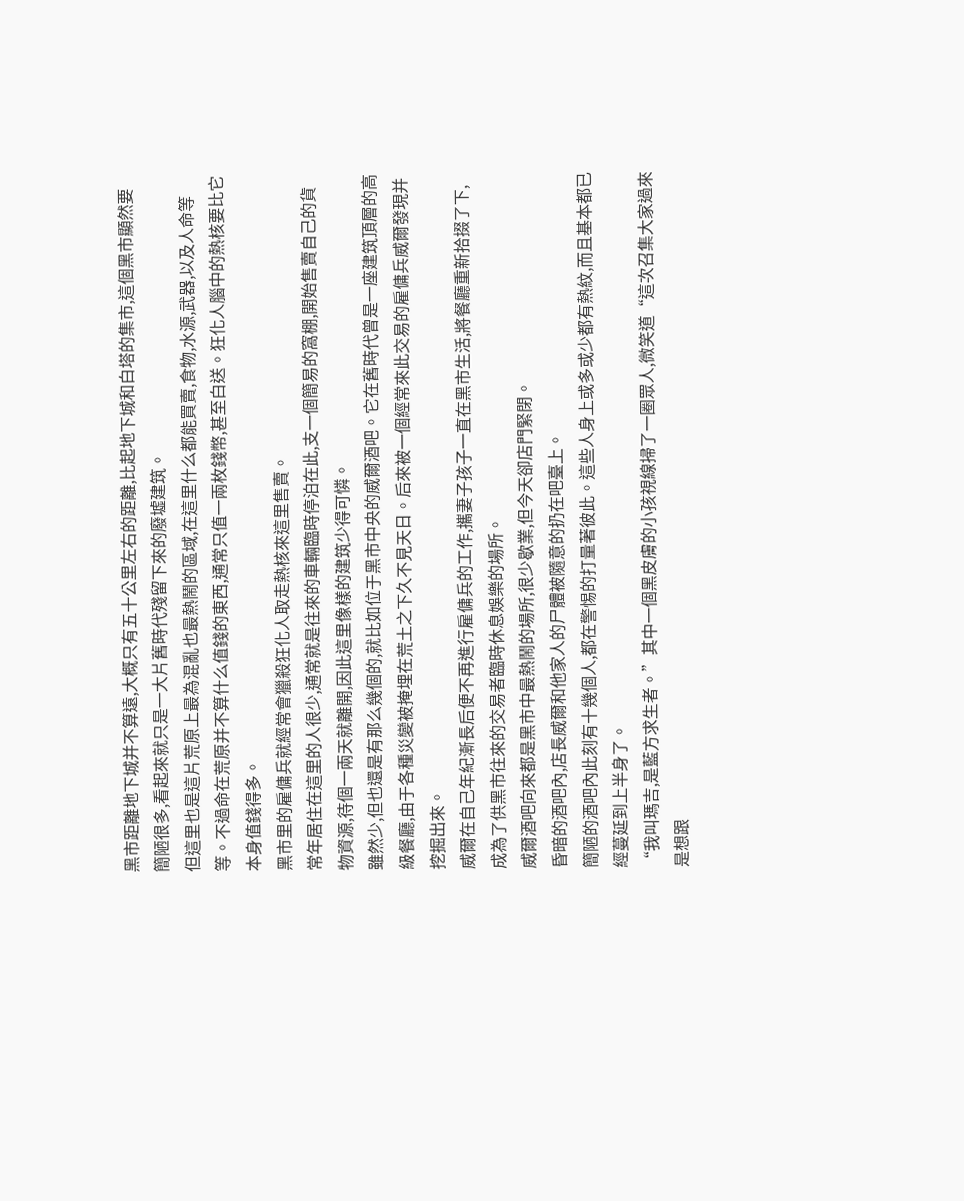黑市距離地下城并不算遠,大概只有五十公里左右的距離,比起地下城和白塔的集市,這個黑市顯然要簡陋很多,看起來就只是一大片舊時代殘留下來的廢墟建筑。
但這里也是這片荒原上最為混亂也最熱鬧的區域,在這里什么都能買賣,食物,水源,武器,以及人命等等。不過命在荒原并不算什么值錢的東西,通常只值一兩枚錢幣,甚至白送。狂化人腦中的熱核要比它本身值錢得多。
黑市里的雇傭兵就經常會獵殺狂化人取走熱核來這里售賣。
常年居住在這里的人很少,通常就是往來的車輛臨時停泊在此,支一個簡易的窩棚,開始售賣自己的貨物資源,待個一兩天就離開,因此這里像樣的建筑少得可憐。
雖然少,但也還是有那么幾個的,就比如位于黑市中央的威爾酒吧。它在舊時代曾是一座建筑頂層的高級餐廳,由于各種災變被掩埋在荒土之下久不見天日。后來被一個經常來此交易的雇傭兵威爾發現并挖掘出來。
威爾在自己年紀漸長后便不再進行雇傭兵的工作,攜妻子孩子一直在黑市生活,將餐廳重新拾掇了下,成為了供黑市往來的交易者臨時休息娛樂的場所。
威爾酒吧向來都是黑市中最熱鬧的場所,很少歇業,但今天卻店門緊閉。
昏暗的酒吧內,店長威爾和他家人的尸體被隨意的扔在吧臺上。
簡陋的酒吧內此刻有十幾個人,都在警惕的打量著彼此。這些人身上或多或少都有熱紋,而且基本都已經蔓延到上半身了。
“我叫瑪吉,是藍方求生者。”其中一個黑皮膚的小孩視線掃了一圈眾人,微笑道“這次召集大家過來是想跟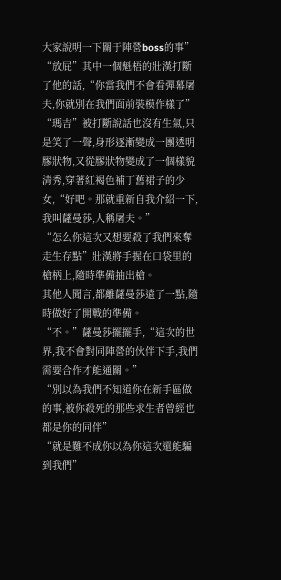大家說明一下關于陣營boss的事”
“放屁”其中一個魁梧的壯漢打斷了他的話,“你當我們不會看彈幕屠夫,你就別在我們面前裝模作樣了”
“瑪吉”被打斷說話也沒有生氣,只是笑了一聲,身形逐漸變成一團透明膠狀物,又從膠狀物變成了一個樣貌清秀,穿著紅褐色補丁舊裙子的少女,“好吧。那就重新自我介紹一下,我叫薩曼莎,人稱屠夫。”
“怎么你這次又想要殺了我們來奪走生存點”壯漢將手握在口袋里的槍柄上,隨時準備抽出槍。
其他人聞言,都離薩曼莎遠了一點,隨時做好了開戰的準備。
“不。”薩曼莎擺擺手,“這次的世界,我不會對同陣營的伙伴下手,我們需要合作才能通關。”
“別以為我們不知道你在新手區做的事,被你殺死的那些求生者曾經也都是你的同伴”
“就是難不成你以為你這次還能騙到我們”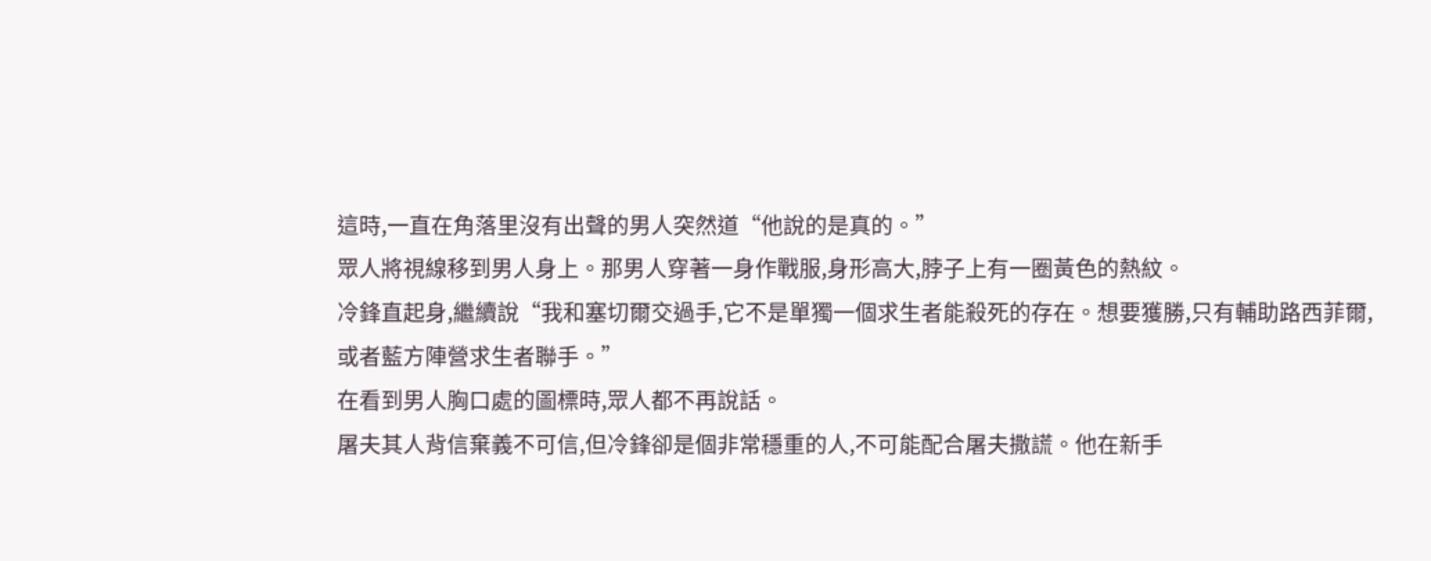這時,一直在角落里沒有出聲的男人突然道“他說的是真的。”
眾人將視線移到男人身上。那男人穿著一身作戰服,身形高大,脖子上有一圈黃色的熱紋。
冷鋒直起身,繼續說“我和塞切爾交過手,它不是單獨一個求生者能殺死的存在。想要獲勝,只有輔助路西菲爾,或者藍方陣營求生者聯手。”
在看到男人胸口處的圖標時,眾人都不再說話。
屠夫其人背信棄義不可信,但冷鋒卻是個非常穩重的人,不可能配合屠夫撒謊。他在新手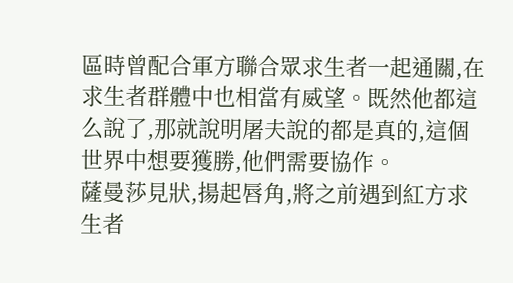區時曾配合軍方聯合眾求生者一起通關,在求生者群體中也相當有威望。既然他都這么說了,那就說明屠夫說的都是真的,這個世界中想要獲勝,他們需要協作。
薩曼莎見狀,揚起唇角,將之前遇到紅方求生者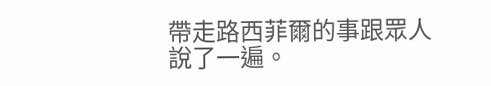帶走路西菲爾的事跟眾人說了一遍。